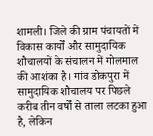शामली। जिले की ग्राम पंचायतों में विकास कार्यों और सामुदायिक शौचालयों के संचालन में गोलमाल की आशंका है। गांव डोकपुरा में सामुदायिक शौचालय पर पिछले करीब तीन वर्षों से ताला लटका हुआ है, लेकिन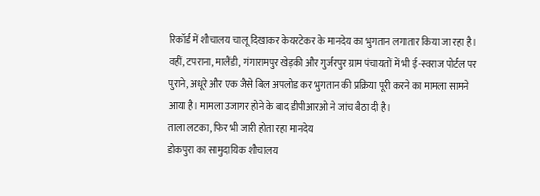रिकॉर्ड में शौचालय चालू दिखाकर केयरटेकर के मानदेय का भुगतान लगातार किया जा रहा है। वहीं, टपराना, मालैंडी, गंगारामपुर खेड़की और गुर्जरपुर ग्राम पंचायतों में भी ई-स्वराज पोर्टल पर पुराने, अधूरे और एक जैसे बिल अपलोड कर भुगतान की प्रक्रिया पूरी करने का मामला सामने आया है। मामला उजागर होने के बाद डीपीआरओ ने जांच बैठा दी है।
ताला लटका, फिर भी जारी होता रहा मानदेय
डोकपुरा का सामुदायिक शौचालय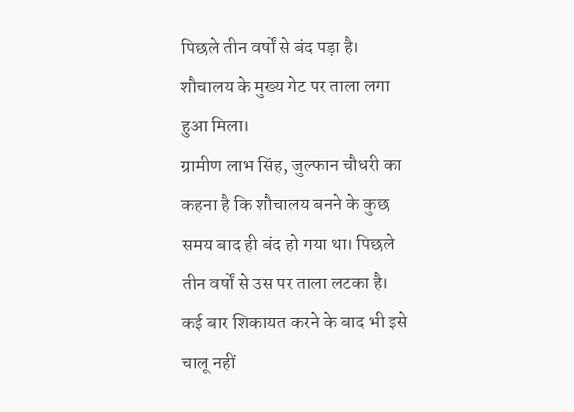पिछले तीन वर्षों से बंद पड़ा है। शौचालय के मुख्य गेट पर ताला लगा हुआ मिला।
ग्रामीण लाभ सिंह, जुल्फान चौधरी का कहना है कि शौचालय बनने के कुछ समय बाद ही बंद हो गया था। पिछले तीन वर्षों से उस पर ताला लटका है। कई बार शिकायत करने के बाद भी इसे चालू नहीं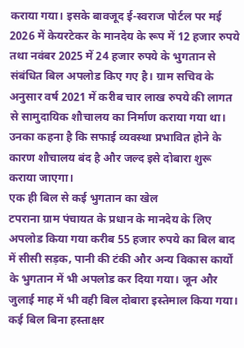कराया गया। इसके बावजूद ई-स्वराज पोर्टल पर मई 2026 में केयरटेकर के मानदेय के रूप में 12 हजार रुपये तथा नवंबर 2025 में 24 हजार रुपये के भुगतान से संबंधित बिल अपलोड किए गए है। ग्राम सचिव के अनुसार वर्ष 2021 में करीब चार लाख रुपये की लागत से सामुदायिक शौचालय का निर्माण कराया गया था। उनका कहना है कि सफाई व्यवस्था प्रभावित होने के कारण शौचालय बंद है और जल्द इसे दोबारा शुरू कराया जाएगा।
एक ही बिल से कई भुगतान का खेल
टपराना ग्राम पंचायत के प्रधान के मानदेय के लिए अपलोड किया गया करीब 55 हजार रुपये का बिल बाद में सीसी सड़क, पानी की टंकी और अन्य विकास कार्यों के भुगतान में भी अपलोड कर दिया गया। जून और जुलाई माह में भी वही बिल दोबारा इस्तेमाल किया गया। कई बिल बिना हस्ताक्षर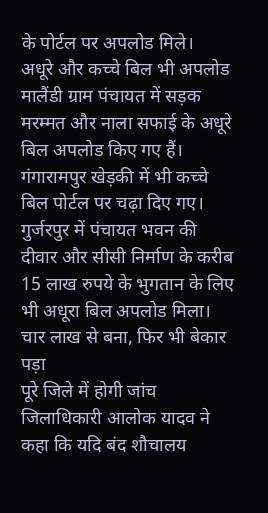के पोर्टल पर अपलोड मिले।
अधूरे और कच्चे बिल भी अपलोड
मालैंडी ग्राम पंचायत में सड़क मरम्मत और नाला सफाई के अधूरे बिल अपलोड किए गए हैं। गंगारामपुर खेड़की में भी कच्चे बिल पोर्टल पर चढ़ा दिए गए। गुर्जरपुर में पंचायत भवन की दीवार और सीसी निर्माण के करीब 15 लाख रुपये के भुगतान के लिए भी अधूरा बिल अपलोड मिला।
चार लाख से बना, फिर भी बेकार पड़ा
पूरे जिले में होगी जांच
जिलाधिकारी आलोक यादव ने कहा कि यदि बंद शौचालय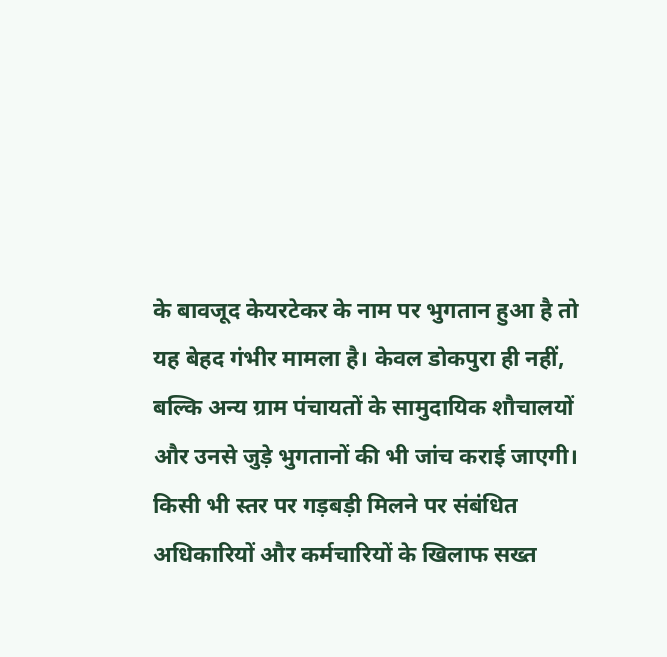के बावजूद केयरटेकर के नाम पर भुगतान हुआ है तो यह बेहद गंभीर मामला है। केवल डोकपुरा ही नहीं, बल्कि अन्य ग्राम पंचायतों के सामुदायिक शौचालयों और उनसे जुड़े भुगतानों की भी जांच कराई जाएगी। किसी भी स्तर पर गड़बड़ी मिलने पर संबंधित अधिकारियों और कर्मचारियों के खिलाफ सख्त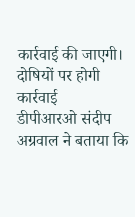कार्रवाई की जाएगी।
दोषियों पर होगी कार्रवाई
डीपीआरओ संदीप अग्रवाल ने बताया कि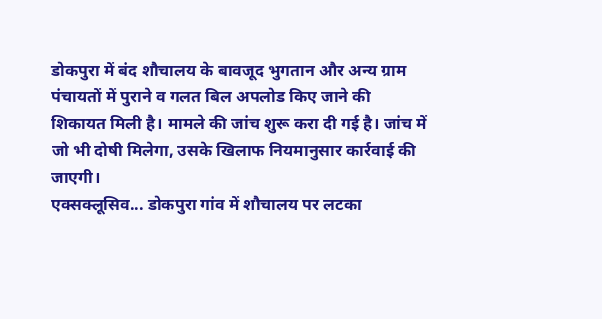डोकपुरा में बंद शौचालय के बावजूद भुगतान और अन्य ग्राम पंचायतों में पुराने व गलत बिल अपलोड किए जाने की शिकायत मिली है। मामले की जांच शुरू करा दी गई है। जांच में जो भी दोषी मिलेगा, उसके खिलाफ नियमानुसार कार्रवाई की जाएगी।
एक्सक्लूसिव... डोकपुरा गांव में शौचालय पर लटका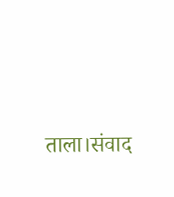ताला।संवाद